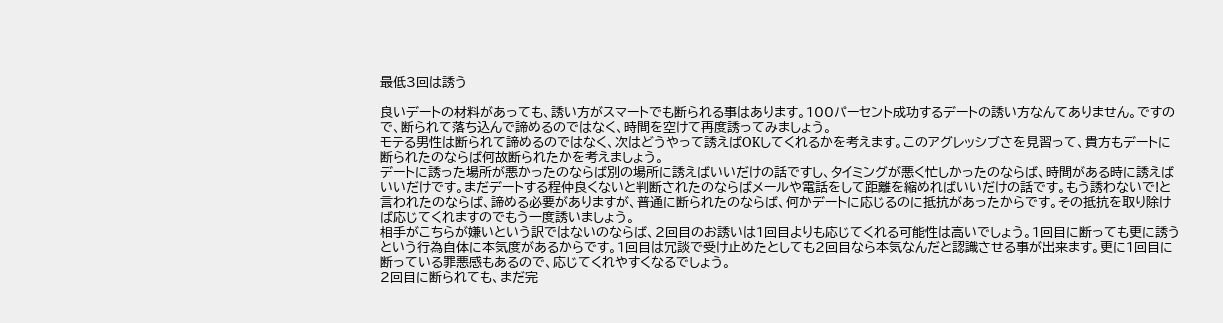最低3回は誘う

良いデートの材料があっても、誘い方がスマートでも断られる事はあります。100パーセント成功するデートの誘い方なんてありません。ですので、断られて落ち込んで諦めるのではなく、時間を空けて再度誘ってみましょう。
モテる男性は断られて諦めるのではなく、次はどうやって誘えばOKしてくれるかを考えます。このアグレッシブさを見習って、貴方もデートに断られたのならば何故断られたかを考えましょう。
デートに誘った場所が悪かったのならば別の場所に誘えばいいだけの話ですし、タイミングが悪く忙しかったのならば、時間がある時に誘えばいいだけです。まだデートする程仲良くないと判断されたのならばメールや電話をして距離を縮めればいいだけの話です。もう誘わないで!と言われたのならば、諦める必要がありますが、普通に断られたのならば、何かデートに応じるのに抵抗があったからです。その抵抗を取り除けば応じてくれますのでもう一度誘いましょう。
相手がこちらが嫌いという訳ではないのならば、2回目のお誘いは1回目よりも応じてくれる可能性は高いでしょう。1回目に断っても更に誘うという行為自体に本気度があるからです。1回目は冗談で受け止めたとしても2回目なら本気なんだと認識させる事が出来ます。更に1回目に断っている罪悪感もあるので、応じてくれやすくなるでしょう。
2回目に断られても、まだ完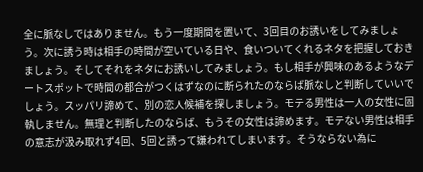全に脈なしではありません。もう一度期間を置いて、3回目のお誘いをしてみましょう。次に誘う時は相手の時間が空いている日や、食いついてくれるネタを把握しておきましょう。そしてそれをネタにお誘いしてみましょう。もし相手が興味のあるようなデートスポットで時間の都合がつくはずなのに断られたのならば脈なしと判断していいでしょう。スッパリ諦めて、別の恋人候補を探しましょう。モテる男性は一人の女性に固執しません。無理と判断したのならば、もうその女性は諦めます。モテない男性は相手の意志が汲み取れず4回、5回と誘って嫌われてしまいます。そうならない為に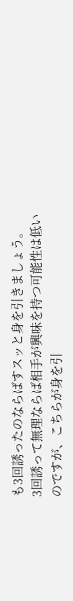も3回誘ったのならばすスッと身を引きましょう。
3回誘って無理ならば相手が興味を持つ可能性は低いのですが、こちらが身を引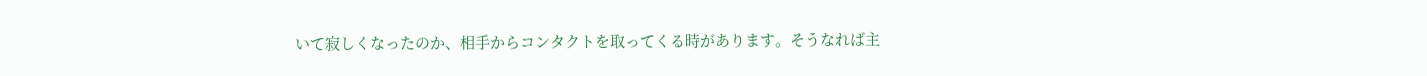いて寂しくなったのか、相手からコンタクトを取ってくる時があります。そうなれば主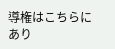導権はこちらにあり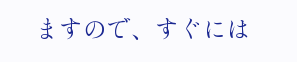ますので、すぐには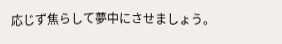応じず焦らして夢中にさせましょう。